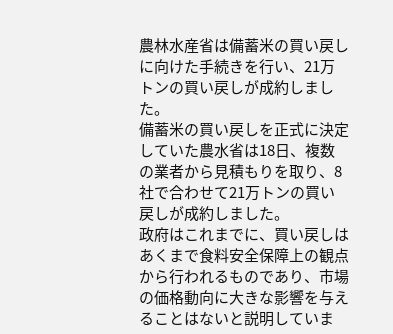農林水産省は備蓄米の買い戻しに向けた手続きを行い、21万トンの買い戻しが成約しました。
備蓄米の買い戻しを正式に決定していた農水省は18日、複数の業者から見積もりを取り、8社で合わせて21万トンの買い戻しが成約しました。
政府はこれまでに、買い戻しはあくまで食料安全保障上の観点から行われるものであり、市場の価格動向に大きな影響を与えることはないと説明していま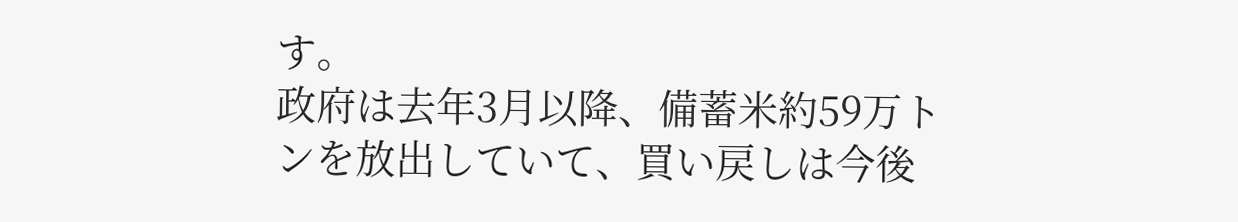す。
政府は去年3月以降、備蓄米約59万トンを放出していて、買い戻しは今後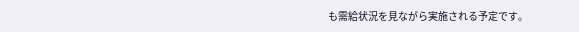も需給状況を見ながら実施される予定です。